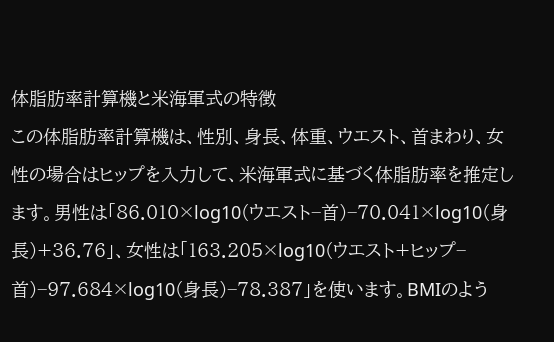体脂肪率計算機と米海軍式の特徴
この体脂肪率計算機は、性別、身長、体重、ウエスト、首まわり、女性の場合はヒップを入力して、米海軍式に基づく体脂肪率を推定します。男性は「86.010×log10(ウエスト−首)−70.041×log10(身長)+36.76」、女性は「163.205×log10(ウエスト+ヒップ−首)−97.684×log10(身長)−78.387」を使います。BMIのよう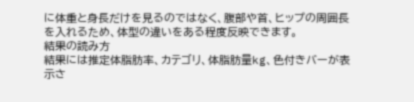に体重と身長だけを見るのではなく、腹部や首、ヒップの周囲長を入れるため、体型の違いをある程度反映できます。
結果の読み方
結果には推定体脂肪率、カテゴリ、体脂肪量kg、色付きバーが表示さ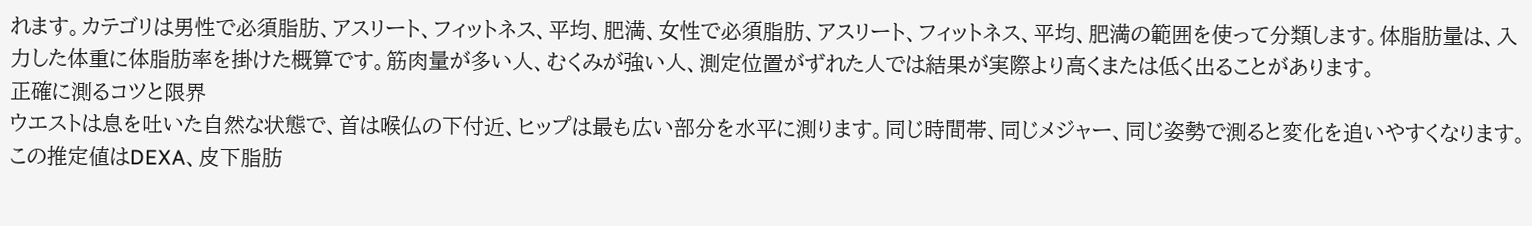れます。カテゴリは男性で必須脂肪、アスリート、フィットネス、平均、肥満、女性で必須脂肪、アスリート、フィットネス、平均、肥満の範囲を使って分類します。体脂肪量は、入力した体重に体脂肪率を掛けた概算です。筋肉量が多い人、むくみが強い人、測定位置がずれた人では結果が実際より高くまたは低く出ることがあります。
正確に測るコツと限界
ウエストは息を吐いた自然な状態で、首は喉仏の下付近、ヒップは最も広い部分を水平に測ります。同じ時間帯、同じメジャー、同じ姿勢で測ると変化を追いやすくなります。この推定値はDEXA、皮下脂肪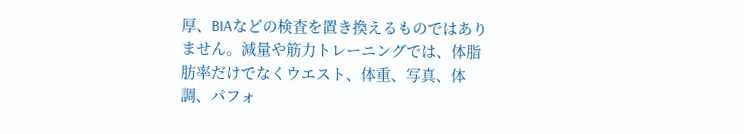厚、BIAなどの検査を置き換えるものではありません。減量や筋力トレーニングでは、体脂肪率だけでなくウエスト、体重、写真、体調、パフォ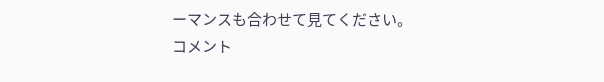ーマンスも合わせて見てください。
コメント